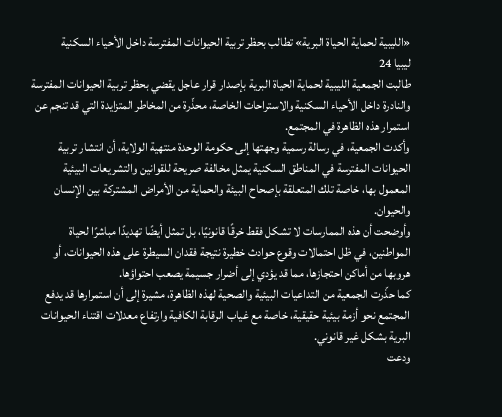«الليبية لحماية الحياة البرية» تطالب بحظر تربية الحيوانات المفترسة داخل الأحياء السكنية
ليبيا 24
طالبت الجمعية الليبية لحماية الحياة البرية بإصدار قرار عاجل يقضي بحظر تربية الحيوانات المفترسة والنادرة داخل الأحياء السكنية والاستراحات الخاصة، محذّرة من المخاطر المتزايدة التي قد تنجم عن استمرار هذه الظاهرة في المجتمع.
وأكدت الجمعية، في رسالة رسمية وجهتها إلى حكومة الوحدة منتهية الولاية، أن انتشار تربية الحيوانات المفترسة في المناطق السكنية يمثل مخالفة صريحة للقوانين والتشريعات البيئية المعمول بها، خاصة تلك المتعلقة بإصحاح البيئة والحماية من الأمراض المشتركة بين الإنسان والحيوان.
وأوضحت أن هذه الممارسات لا تشكل فقط خرقًا قانونيًا، بل تمثل أيضًا تهديدًا مباشرًا لحياة المواطنين، في ظل احتمالات وقوع حوادث خطيرة نتيجة فقدان السيطرة على هذه الحيوانات، أو هروبها من أماكن احتجازها، مما قد يؤدي إلى أضرار جسيمة يصعب احتواؤها.
كما حذّرت الجمعية من التداعيات البيئية والصحية لهذه الظاهرة، مشيرة إلى أن استمرارها قد يدفع المجتمع نحو أزمة بيئية حقيقية، خاصة مع غياب الرقابة الكافية وارتفاع معدلات اقتناء الحيوانات البرية بشكل غير قانوني.
ودعت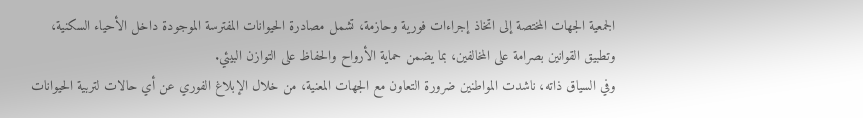الجمعية الجهات المختصة إلى اتخاذ إجراءات فورية وحازمة، تشمل مصادرة الحيوانات المفترسة الموجودة داخل الأحياء السكنية، وتطبيق القوانين بصرامة على المخالفين، بما يضمن حماية الأرواح والحفاظ على التوازن البيئي.
وفي السياق ذاته، ناشدت المواطنين ضرورة التعاون مع الجهات المعنية، من خلال الإبلاغ الفوري عن أي حالات لتربية الحيوانات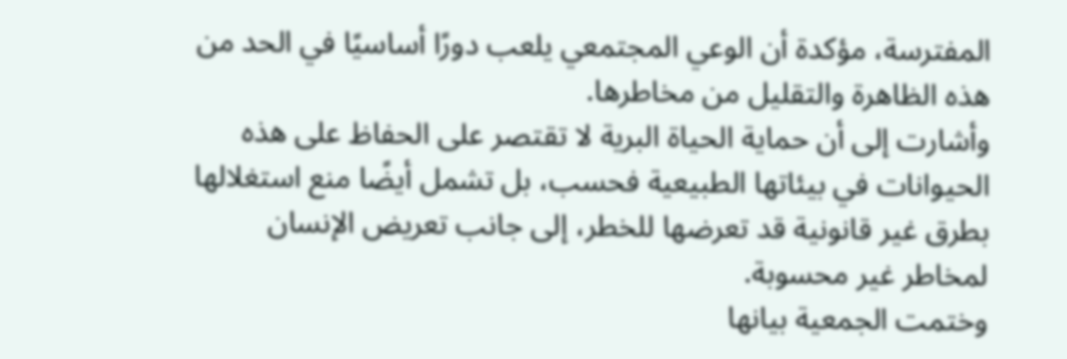المفترسة، مؤكدة أن الوعي المجتمعي يلعب دورًا أساسيًا في الحد من هذه الظاهرة والتقليل من مخاطرها.
وأشارت إلى أن حماية الحياة البرية لا تقتصر على الحفاظ على هذه الحيوانات في بيئاتها الطبيعية فحسب، بل تشمل أيضًا منع استغلالها بطرق غير قانونية قد تعرضها للخطر، إلى جانب تعريض الإنسان لمخاطر غير محسوبة.
وختمت الجمعية بيانها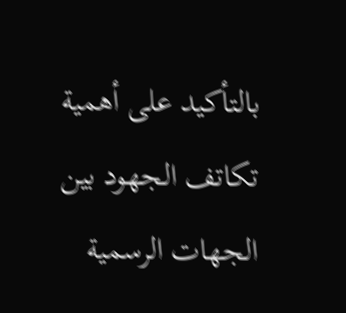بالتأكيد على أهمية تكاتف الجهود بين الجهات الرسمية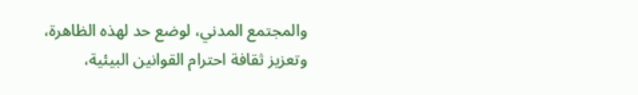والمجتمع المدني، لوضع حد لهذه الظاهرة، وتعزيز ثقافة احترام القوانين البيئية،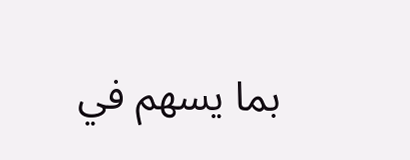بما يسهم في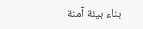بناء بيئة آمنة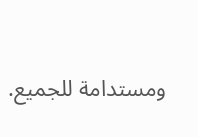ومستدامة للجميع.